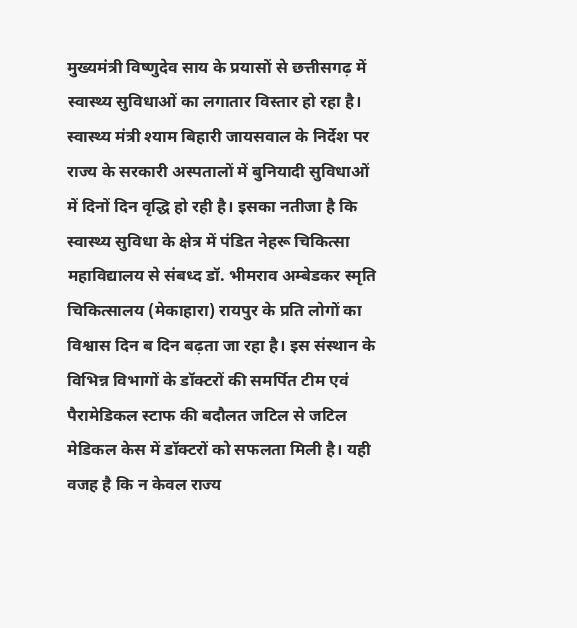मुख्यमंत्री विष्णुदेव साय के प्रयासों से छत्तीसगढ़ में स्वास्थ्य सुविधाओं का लगातार विस्तार हो रहा है। स्वास्थ्य मंत्री श्याम बिहारी जायसवाल के निर्देश पर राज्य के सरकारी अस्पतालों में बुनियादी सुविधाओं में दिनों दिन वृद्धि हो रही है। इसका नतीजा है कि स्वास्थ्य सुविधा के क्षेत्र में पंडित नेहरू चिकित्सा महाविद्यालय से संबध्द डॉ. भीमराव अम्बेडकर स्मृति चिकित्सालय (मेकाहारा) रायपुर के प्रति लोगों का विश्वास दिन ब दिन बढ़ता जा रहा है। इस संस्थान के विभिन्न विभागों के डॉक्टरों की समर्पित टीम एवं पैरामेडिकल स्टाफ की बदौलत जटिल से जटिल मेडिकल केस में डॉक्टरों को सफलता मिली है। यही वजह है कि न केवल राज्य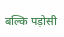बल्कि पड़ोसी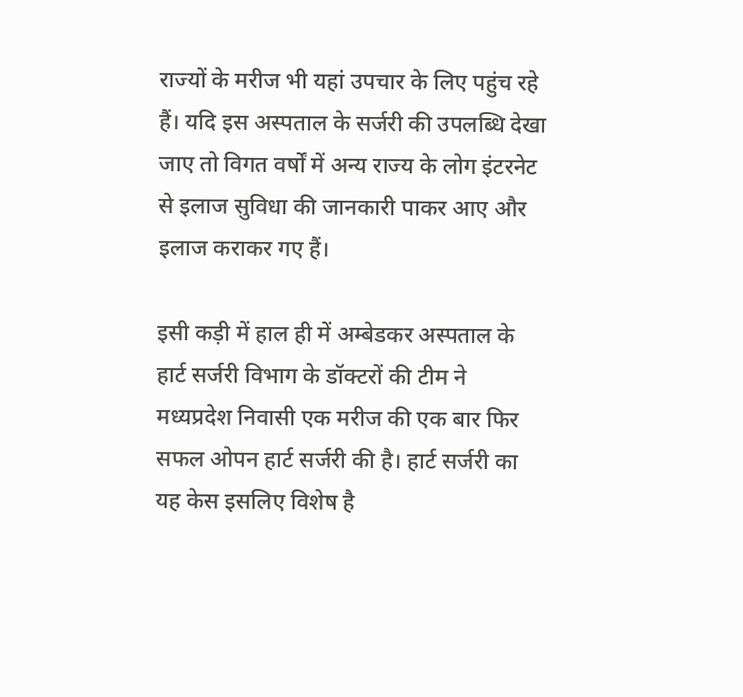राज्यों के मरीज भी यहां उपचार के लिए पहुंच रहे हैं। यदि इस अस्पताल के सर्जरी की उपलब्धि देखा जाए तो विगत वर्षों में अन्य राज्य के लोग इंटरनेट से इलाज सुविधा की जानकारी पाकर आए और इलाज कराकर गए हैं।

इसी कड़ी में हाल ही में अम्बेडकर अस्पताल के हार्ट सर्जरी विभाग के डॉक्टरों की टीम ने मध्यप्रदेश निवासी एक मरीज की एक बार फिर सफल ओपन हार्ट सर्जरी की है। हार्ट सर्जरी का यह केस इसलिए विशेष है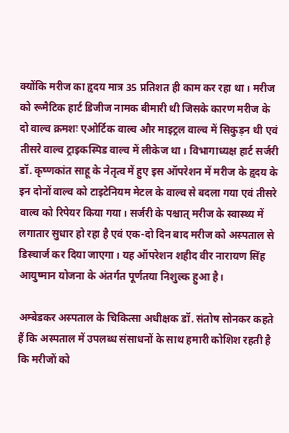क्योंकि मरीज का हृदय मात्र 35 प्रतिशत ही काम कर रहा था। मरीज को रूमैटिक हार्ट डिजीज नामक बीमारी थी जिसके कारण मरीज के दो वाल्व क्रमशः एओर्टिक वाल्व और माइट्रल वाल्व में सिकुड़न थी एवं तीसरे वाल्व ट्राइकस्पिड वाल्व में लीकेज था। विभागाध्यक्ष हार्ट सर्जरी डॉ. कृष्णकांत साहू के नेतृत्व में हुए इस ऑपरेशन में मरीज के हृदय के इन दोनों वाल्व को टाइटेनियम मेटल के वाल्व से बदला गया एवं तीसरे वाल्व को रिपेयर किया गया। सर्जरी के पश्चात् मरीज के स्वास्थ्य में लगातार सुधार हो रहा है एवं एक-दो दिन बाद मरीज को अस्पताल से डिस्चार्ज कर दिया जाएगा। यह ऑपरेशन शहीद वीर नारायण सिंह आयुष्मान योजना के अंतर्गत पूर्णतया निशुल्क हुआ है।

अम्बेडकर अस्पताल के चिकित्सा अधीक्षक डॉ. संतोष सोनकर कहते हैं कि अस्पताल में उपलब्ध संसाधनों के साथ हमारी कोशिश रहती है कि मरीजों को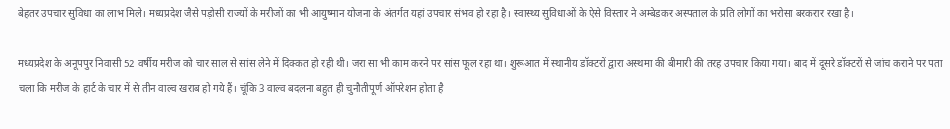बेहतर उपचार सुविधा का लाभ मिले। मध्यप्रदेश जैसे पड़ोसी राज्यों के मरीजों का भी आयुष्मान योजना के अंतर्गत यहां उपचार संभव हो रहा है। स्वास्थ्य सुविधाओं के ऐसे विस्तार ने अम्बेडकर अस्पताल के प्रति लोगों का भरोसा बरकरार रखा है।

मध्यप्रदेश के अनूपपुर निवासी 52 वर्षीय मरीज को चार साल से सांस लेने में दिक्कत हो रही थी। जरा सा भी काम करने पर सांस फूल रहा था। शुरूआत में स्थानीय डॉक्टरों द्वारा अस्थमा की बीमारी की तरह उपचार किया गया। बाद में दूसरे डॉक्टरों से जांच कराने पर पता चला कि मरीज के हार्ट के चार में से तीन वाल्व खराब हो गये हैं। चूंकि 3 वाल्व बदलना बहुत ही चुनौतीपूर्ण ऑपरेशन होता है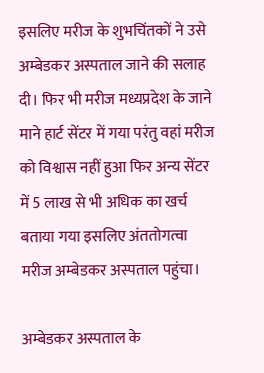इसलिए मरीज के शुभचिंतकों ने उसे अम्बेडकर अस्पताल जाने की सलाह दी। फिर भी मरीज मध्यप्रदेश के जाने माने हार्ट सेंटर में गया परंतु वहां मरीज को विश्वास नहीं हुआ फिर अन्य सेंटर में 5 लाख से भी अधिक का खर्च बताया गया इसलिए अंततोगत्वा मरीज अम्बेडकर अस्पताल पहुंचा।

अम्बेडकर अस्पताल के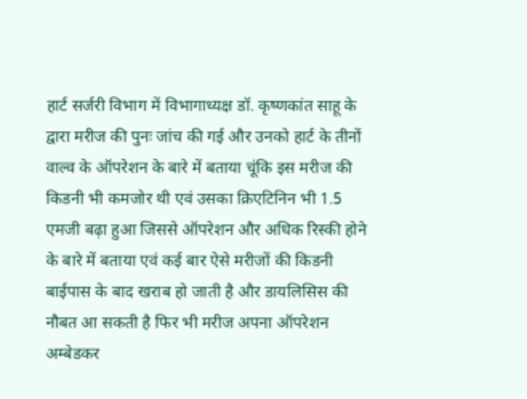हार्ट सर्जरी विभाग में विभागाध्यक्ष डॉ. कृष्णकांत साहू के द्वारा मरीज की पुनः जांच की गई और उनको हार्ट के तीनों वाल्व के ऑपरेशन के बारे में बताया चूंकि इस मरीज की किडनी भी कमजोर थी एवं उसका क्रिएटिनिन भी 1.5 एमजी बढ़ा हुआ जिससे ऑपरेशन और अधिक रिस्की होने के बारे में बताया एवं कई बार ऐसे मरीजों की किडनी बाईपास के बाद खराब हो जाती है और डायलिसिस की नौबत आ सकती है फिर भी मरीज अपना ऑपरेशन अम्बेडकर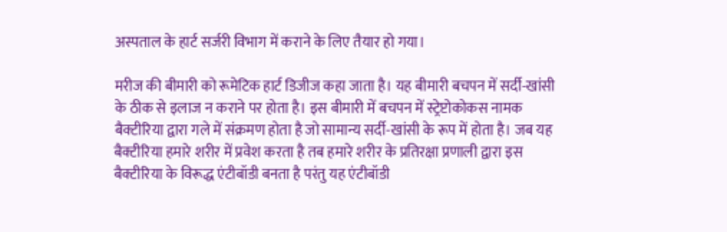अस्पताल के हार्ट सर्जरी विभाग में कराने के लिए तैयार हो गया।

मरीज की बीमारी को रूमेटिक हार्ट डिजीज कहा जाता है। यह बीमारी बचपन में सर्दी-खांसी के ठीक से इलाज न कराने पर होता है। इस बीमारी में बचपन में स्ट्रेप्टोकोकस नामक बैक्टीरिया द्वारा गले में संक्रमण होता है जो सामान्य सर्दी-खांसी के रूप में होता है। जब यह बैक्टीरिया हमारे शरीर में प्रवेश करता है तब हमारे शरीर के प्रतिरक्षा प्रणाली द्वारा इस बैक्टीरिया के विरूद्ध एंटीबॉडी बनता है परंतु यह एंटीबॉडी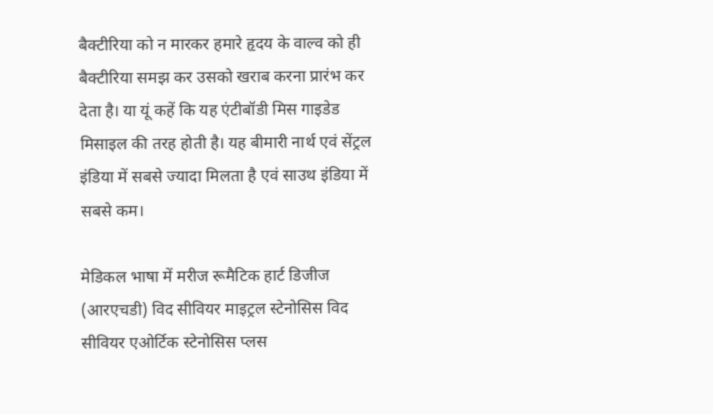बैक्टीरिया को न मारकर हमारे हृदय के वाल्व को ही बैक्टीरिया समझ कर उसको खराब करना प्रारंभ कर देता है। या यूं कहें कि यह एंटीबॉडी मिस गाइडेड मिसाइल की तरह होती है। यह बीमारी नार्थ एवं सेंट्रल इंडिया में सबसे ज्यादा मिलता है एवं साउथ इंडिया में सबसे कम।

मेडिकल भाषा में मरीज रूमैटिक हार्ट डिजीज (आरएचडी) विद सीवियर माइट्रल स्टेनोसिस विद सीवियर एओर्टिक स्टेनोसिस प्लस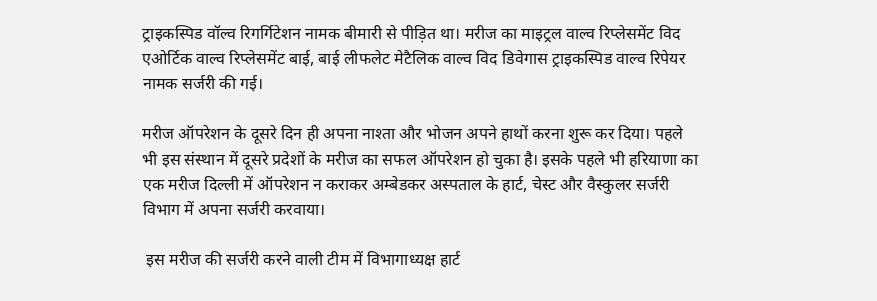ट्राइकस्पिड वॉल्व रिगर्गिटेशन नामक बीमारी से पीड़ित था। मरीज का माइट्रल वाल्व रिप्लेसमेंट विद एओर्टिक वाल्व रिप्लेसमेंट बाई, बाई लीफलेट मेटैलिक वाल्व विद डिवेगास ट्राइकस्पिड वाल्व रिपेयर नामक सर्जरी की गई।

मरीज ऑपरेशन के दूसरे दिन ही अपना नाश्ता और भोजन अपने हाथों करना शुरू कर दिया। पहले भी इस संस्थान में दूसरे प्रदेशों के मरीज का सफल ऑपरेशन हो चुका है। इसके पहले भी हरियाणा का एक मरीज दिल्ली में ऑपरेशन न कराकर अम्बेडकर अस्पताल के हार्ट, चेस्ट और वैस्कुलर सर्जरी विभाग में अपना सर्जरी करवाया।

 इस मरीज की सर्जरी करने वाली टीम में विभागाध्यक्ष हार्ट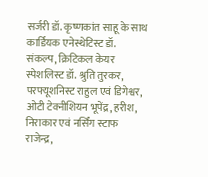सर्जरी डॉ. कृष्णकांत साहू के साथ कार्डियक एनेस्थेटिस्ट डॉ. संकल्प, क्रिटिकल केयर स्पेशलिस्ट डॉ. श्रुति तुरकर, परफ्यूशनिस्ट राहुल एवं डिगेश्वर, ओटी टेक्नीशियन भूपेंद्र, हरीश, निराकार एवं नर्सिंग स्टाफ राजेन्द्र,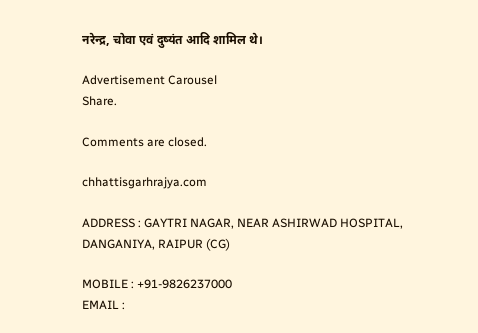नरेन्द्र, चोवा एवं दुष्यंत आदि शामिल थे।

Advertisement Carousel
Share.

Comments are closed.

chhattisgarhrajya.com

ADDRESS : GAYTRI NAGAR, NEAR ASHIRWAD HOSPITAL, DANGANIYA, RAIPUR (CG)

MOBILE : +91-9826237000
EMAIL :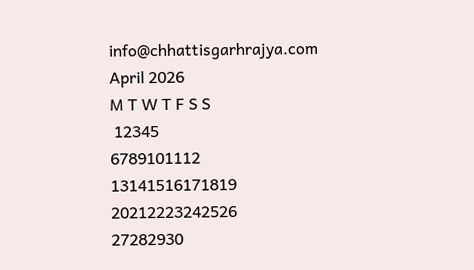info@chhattisgarhrajya.com
April 2026
M T W T F S S
 12345
6789101112
13141516171819
20212223242526
27282930